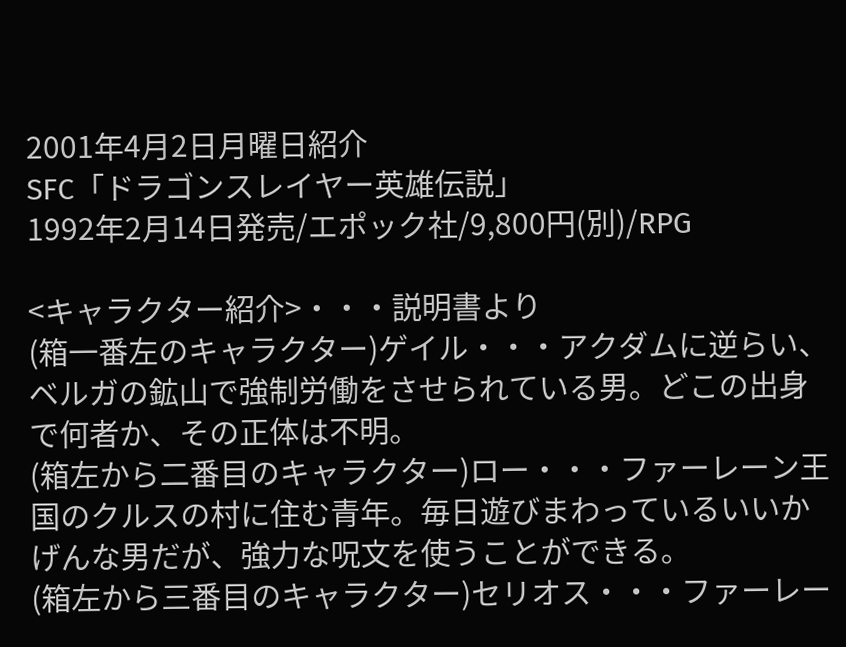2001年4月2日月曜日紹介
SFC「ドラゴンスレイヤー英雄伝説」
1992年2月14日発売/エポック社/9,800円(別)/RPG

<キャラクター紹介>・・・説明書より
(箱一番左のキャラクター)ゲイル・・・アクダムに逆らい、ベルガの鉱山で強制労働をさせられている男。どこの出身で何者か、その正体は不明。
(箱左から二番目のキャラクター)ロー・・・ファーレーン王国のクルスの村に住む青年。毎日遊びまわっているいいかげんな男だが、強力な呪文を使うことができる。
(箱左から三番目のキャラクター)セリオス・・・ファーレー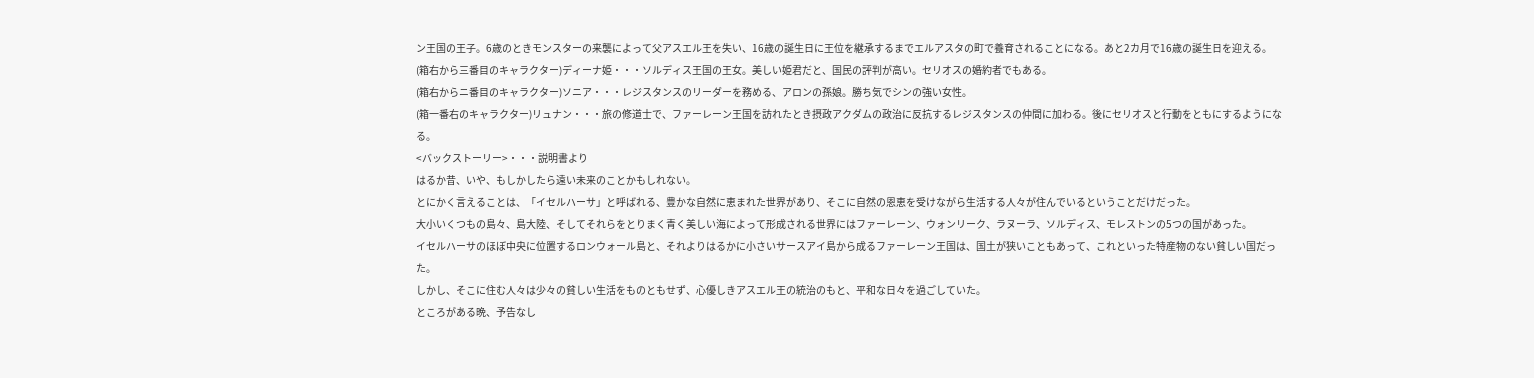ン王国の王子。6歳のときモンスターの来襲によって父アスエル王を失い、16歳の誕生日に王位を継承するまでエルアスタの町で養育されることになる。あと2カ月で16歳の誕生日を迎える。
(箱右から三番目のキャラクター)ディーナ姫・・・ソルディス王国の王女。美しい姫君だと、国民の評判が高い。セリオスの婚約者でもある。
(箱右からニ番目のキャラクター)ソニア・・・レジスタンスのリーダーを務める、アロンの孫娘。勝ち気でシンの強い女性。
(箱一番右のキャラクター)リュナン・・・旅の修道士で、ファーレーン王国を訪れたとき摂政アクダムの政治に反抗するレジスタンスの仲間に加わる。後にセリオスと行動をともにするようになる。
<バックストーリー>・・・説明書より
はるか昔、いや、もしかしたら遠い未来のことかもしれない。
とにかく言えることは、「イセルハーサ」と呼ばれる、豊かな自然に恵まれた世界があり、そこに自然の恩恵を受けながら生活する人々が住んでいるということだけだった。
大小いくつもの島々、島大陸、そしてそれらをとりまく青く美しい海によって形成される世界にはファーレーン、ウォンリーク、ラヌーラ、ソルディス、モレストンの5つの国があった。
イセルハーサのほぼ中央に位置するロンウォール島と、それよりはるかに小さいサースアイ島から成るファーレーン王国は、国土が狭いこともあって、これといった特産物のない貧しい国だった。
しかし、そこに住む人々は少々の貧しい生活をものともせず、心優しきアスエル王の統治のもと、平和な日々を過ごしていた。
ところがある晩、予告なし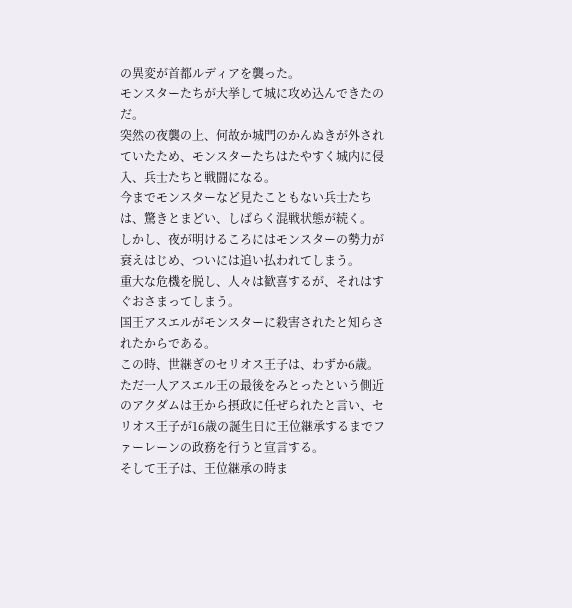の異変が首都ルディアを襲った。
モンスターたちが大挙して城に攻め込んできたのだ。
突然の夜襲の上、何故か城門のかんぬきが外されていたため、モンスターたちはたやすく城内に侵入、兵士たちと戦闘になる。
今までモンスターなど見たこともない兵士たちは、驚きとまどい、しばらく混戦状態が続く。
しかし、夜が明けるころにはモンスターの勢力が衰えはじめ、ついには追い払われてしまう。
重大な危機を脱し、人々は歓喜するが、それはすぐおさまってしまう。
国王アスエルがモンスターに殺害されたと知らされたからである。
この時、世継ぎのセリオス王子は、わずか6歳。
ただ一人アスエル王の最後をみとったという側近のアクダムは王から摂政に任ぜられたと言い、セリオス王子が16歳の誕生日に王位継承するまでファーレーンの政務を行うと宣言する。
そして王子は、王位継承の時ま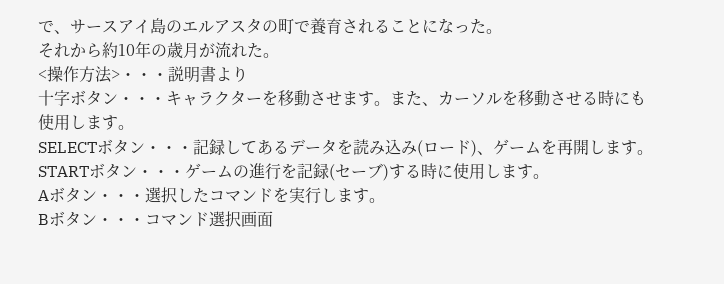で、サースアイ島のエルアスタの町で養育されることになった。
それから約10年の歳月が流れた。
<操作方法>・・・説明書より
十字ボタン・・・キャラクターを移動させます。また、カーソルを移動させる時にも使用します。
SELECTボタン・・・記録してあるデータを読み込み(ロード)、ゲームを再開します。
STARTボタン・・・ゲームの進行を記録(セーブ)する時に使用します。
Aボタン・・・選択したコマンドを実行します。
Bボタン・・・コマンド選択画面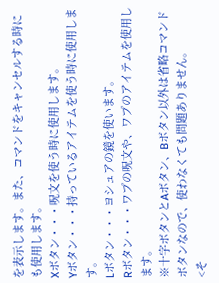を表示します。また、コマンドをキャンセルする時にも使用します。
Xボタン・・・呪文を使う時に使用します。
Yボタン・・・持っているアイテムを使う時に使用します。
Lボタン・・・ヨシュアの鏡を使います。
Rボタン・・・ワプの呪文や、ワプのアイテムを使用します。
※十字ボタンとAボタン、Bボタン以外は省略コマンドボタンなので、使わなくても問題ありません。
<そ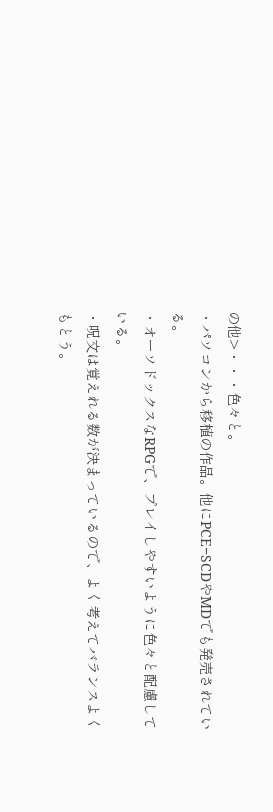の他>・・・色々と。
・パソコンから移植の作品。他にPCE−SCDやMDでも発売されている。
・オーソドックスなRPGで、プレイしやすいように色々と配慮している。
・呪文は覚えれる数が決まっているので、よく考えてバランスよくもとう。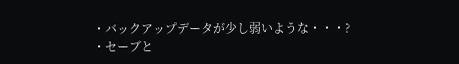・バックアップデータが少し弱いような・・・?
・セーブと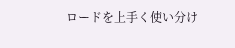ロードを上手く使い分け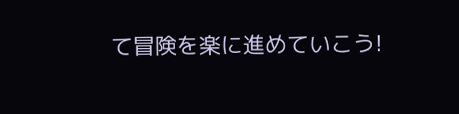て冒険を楽に進めていこう!